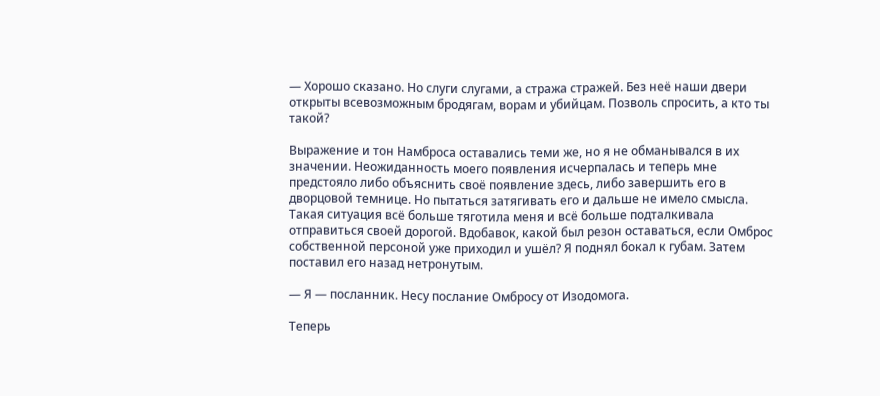— Хорошо сказано. Но слуги слугами, а стража стражей. Без неё наши двери открыты всевозможным бродягам, ворам и убийцам. Позволь спросить, а кто ты такой?

Выражение и тон Намброса оставались теми же, но я не обманывался в их значении. Неожиданность моего появления исчерпалась и теперь мне предстояло либо объяснить своё появление здесь, либо завершить его в дворцовой темнице. Но пытаться затягивать его и дальше не имело смысла. Такая ситуация всё больше тяготила меня и всё больше подталкивала отправиться своей дорогой. Вдобавок, какой был резон оставаться, если Омброс собственной персоной уже приходил и ушёл? Я поднял бокал к губам. Затем поставил его назад нетронутым.

— Я — посланник. Несу послание Омбросу от Изодомога.

Теперь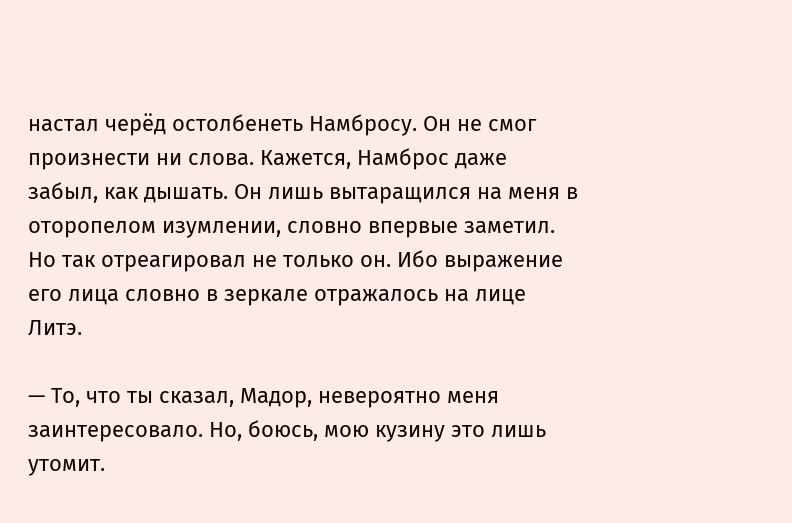настал черёд остолбенеть Намбросу. Он не смог произнести ни слова. Кажется, Намброс даже забыл, как дышать. Он лишь вытаращился на меня в оторопелом изумлении, словно впервые заметил. Но так отреагировал не только он. Ибо выражение его лица словно в зеркале отражалось на лице Литэ.

— То, что ты сказал, Мадор, невероятно меня заинтересовало. Но, боюсь, мою кузину это лишь утомит.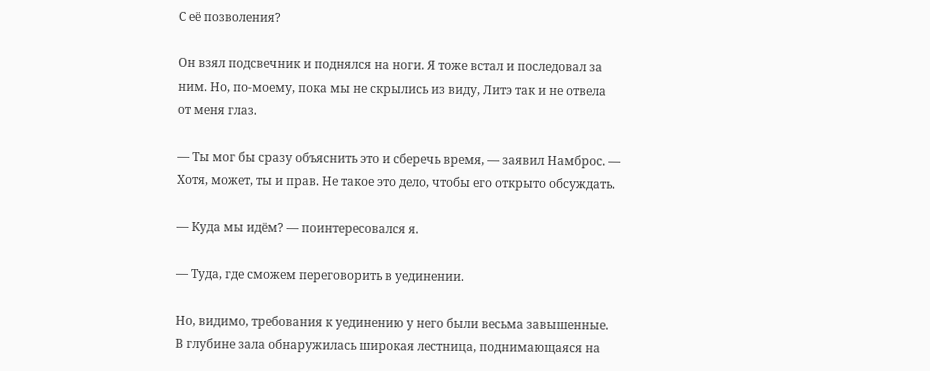С её позволения?

Он взял подсвечник и поднялся на ноги. Я тоже встал и последовал за ним. Но, по-моему, пока мы не скрылись из виду, Литэ так и не отвела от меня глаз.

— Ты мог бы сразу объяснить это и сберечь время, — заявил Намброс. — Хотя, может, ты и прав. Не такое это дело, чтобы его открыто обсуждать.

— Куда мы идём? — поинтересовался я.

— Туда, где сможем переговорить в уединении.

Но, видимо, требования к уединению у него были весьма завышенные. В глубине зала обнаружилась широкая лестница, поднимающаяся на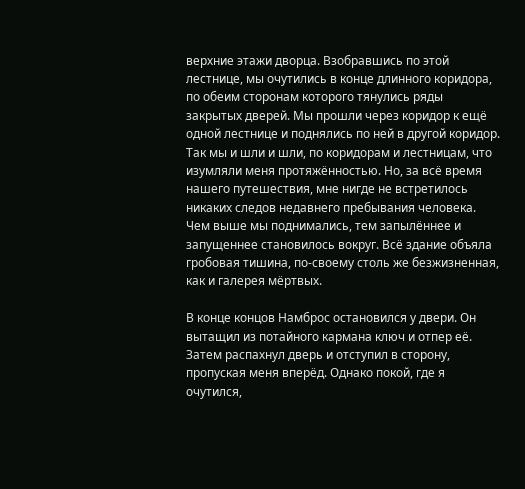верхние этажи дворца. Взобравшись по этой лестнице, мы очутились в конце длинного коридора, по обеим сторонам которого тянулись ряды закрытых дверей. Мы прошли через коридор к ещё одной лестнице и поднялись по ней в другой коридор. Так мы и шли и шли, по коридорам и лестницам, что изумляли меня протяжённостью. Но, за всё время нашего путешествия, мне нигде не встретилось никаких следов недавнего пребывания человека. Чем выше мы поднимались, тем запылённее и запущеннее становилось вокруг. Всё здание объяла гробовая тишина, по-своему столь же безжизненная, как и галерея мёртвых.

В конце концов Намброс остановился у двери. Он вытащил из потайного кармана ключ и отпер её. Затем распахнул дверь и отступил в сторону, пропуская меня вперёд. Однако покой, где я очутился,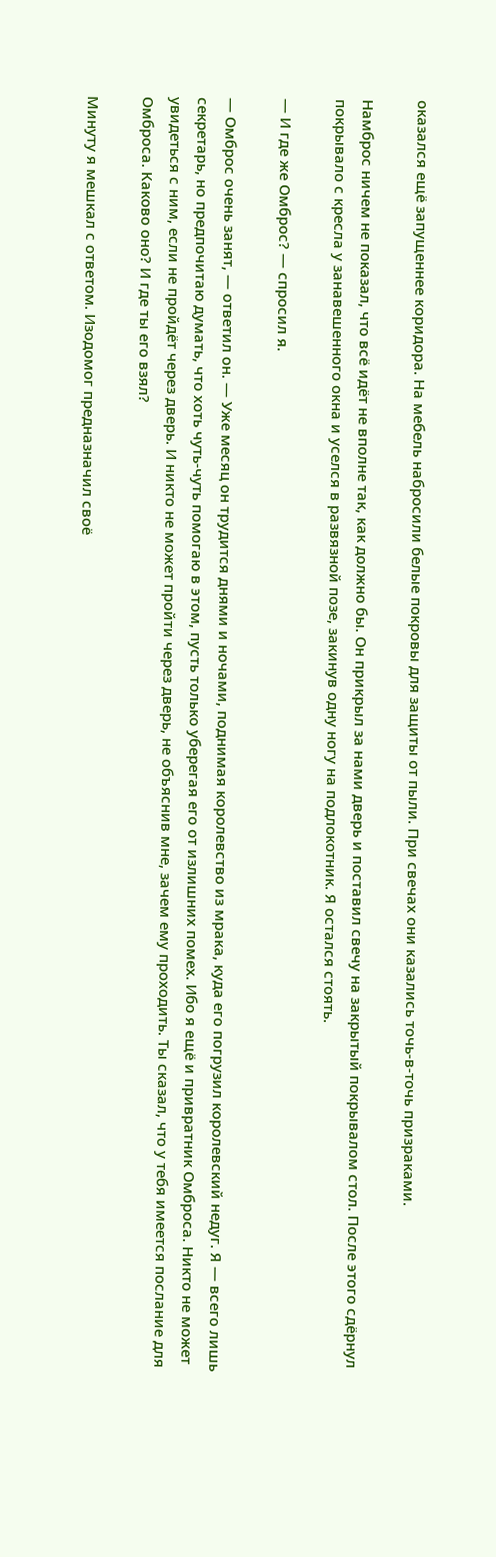оказался ещё запущеннее коридора. На мебель набросили белые покровы для защиты от пыли. При свечах они казались точь-в-точь призраками.

Намброс ничем не показал, что всё идёт не вполне так, как должно бы. Он прикрыл за нами дверь и поставил свечу на закрытый покрывалом стол. После этого сдёрнул покрывало с кресла у занавешенного окна и уселся в развязной позе, закинув одну ногу на подлокотник. Я остался стоять.

— И где же Омброс? — спросил я.

— Омброс очень занят, — ответил он. — Уже месяц он трудится днями и ночами, поднимая королевство из мрака, куда его погрузил королевский недуг. Я — всего лишь секретарь, но предпочитаю думать, что хоть чуть-чуть помогаю в этом, пусть только уберегая его от излишних помех. Ибо я ещё и привратник Омброса. Никто не может увидеться с ним, если не пройдёт через дверь. И никто не может пройти через дверь, не объяснив мне, зачем ему проходить. Ты сказал, что у тебя имеется послание для Омброса. Каково оно? И где ты его взял?

Минуту я мешкал с ответом. Изодомог предназначил своё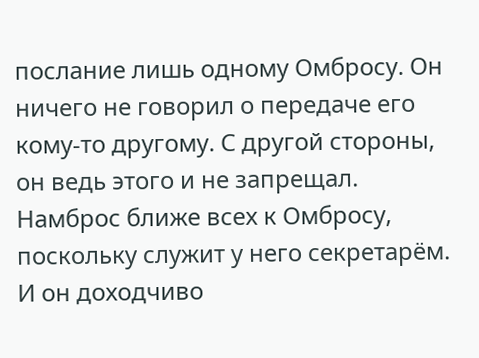послание лишь одному Омбросу. Он ничего не говорил о передаче его кому-то другому. С другой стороны, он ведь этого и не запрещал. Намброс ближе всех к Омбросу, поскольку служит у него секретарём. И он доходчиво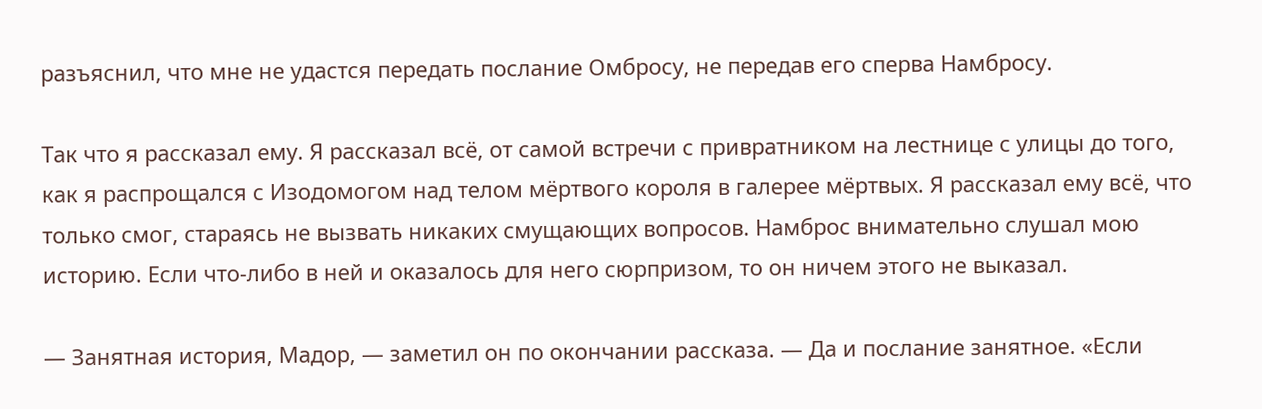разъяснил, что мне не удастся передать послание Омбросу, не передав его сперва Намбросу.

Так что я рассказал ему. Я рассказал всё, от самой встречи с привратником на лестнице с улицы до того, как я распрощался с Изодомогом над телом мёртвого короля в галерее мёртвых. Я рассказал ему всё, что только смог, стараясь не вызвать никаких смущающих вопросов. Намброс внимательно слушал мою историю. Если что-либо в ней и оказалось для него сюрпризом, то он ничем этого не выказал.

— Занятная история, Мадор, — заметил он по окончании рассказа. — Да и послание занятное. «Если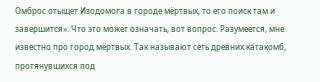Омброс отыщет Изодомога в городе мёртвых, то его поиск там и завершится». Что это может означать, вот вопрос. Разумеется, мне известно про город мёртвых. Так называют сеть древних катакомб, протянувшихся под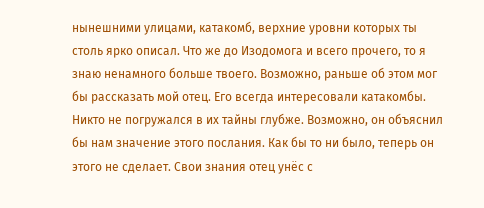нынешними улицами, катакомб, верхние уровни которых ты столь ярко описал. Что же до Изодомога и всего прочего, то я знаю ненамного больше твоего. Возможно, раньше об этом мог бы рассказать мой отец. Его всегда интересовали катакомбы. Никто не погружался в их тайны глубже. Возможно, он объяснил бы нам значение этого послания. Как бы то ни было, теперь он этого не сделает. Свои знания отец унёс с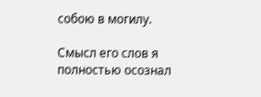собою в могилу.

Смысл его слов я полностью осознал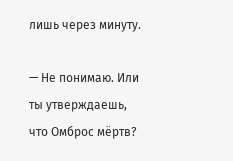лишь через минуту.

— Не понимаю. Или ты утверждаешь, что Омброс мёртв?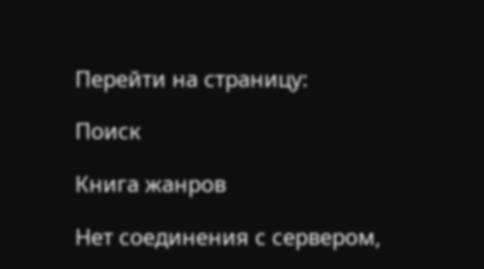Перейти на страницу:

Поиск

Книга жанров

Нет соединения с сервером,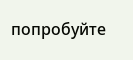попробуйте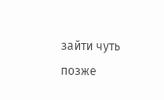зайти чуть позже